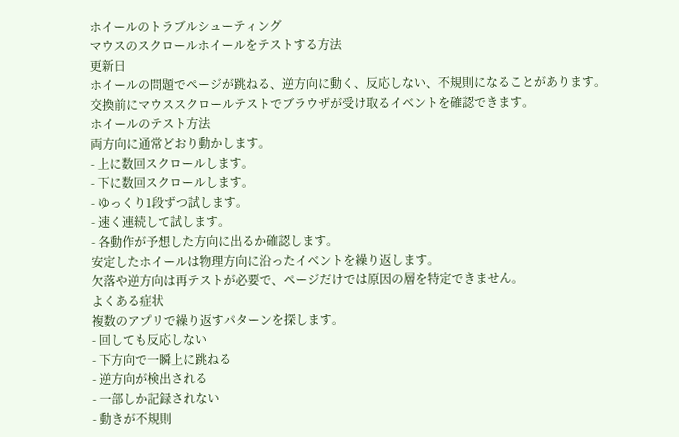ホイールのトラブルシューティング
マウスのスクロールホイールをテストする方法
更新日
ホイールの問題でページが跳ねる、逆方向に動く、反応しない、不規則になることがあります。
交換前にマウススクロールテストでブラウザが受け取るイベントを確認できます。
ホイールのテスト方法
両方向に通常どおり動かします。
- 上に数回スクロールします。
- 下に数回スクロールします。
- ゆっくり1段ずつ試します。
- 速く連続して試します。
- 各動作が予想した方向に出るか確認します。
安定したホイールは物理方向に沿ったイベントを繰り返します。
欠落や逆方向は再テストが必要で、ページだけでは原因の層を特定できません。
よくある症状
複数のアプリで繰り返すパターンを探します。
- 回しても反応しない
- 下方向で一瞬上に跳ねる
- 逆方向が検出される
- 一部しか記録されない
- 動きが不規則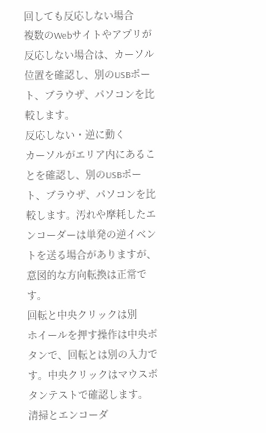回しても反応しない場合
複数のWebサイトやアプリが反応しない場合は、カーソル位置を確認し、別のUSBポート、ブラウザ、パソコンを比較します。
反応しない・逆に動く
カーソルがエリア内にあることを確認し、別のUSBポート、ブラウザ、パソコンを比較します。汚れや摩耗したエンコーダーは単発の逆イベントを送る場合がありますが、意図的な方向転換は正常です。
回転と中央クリックは別
ホイールを押す操作は中央ボタンで、回転とは別の入力です。中央クリックはマウスボタンテストで確認します。
清掃とエンコーダ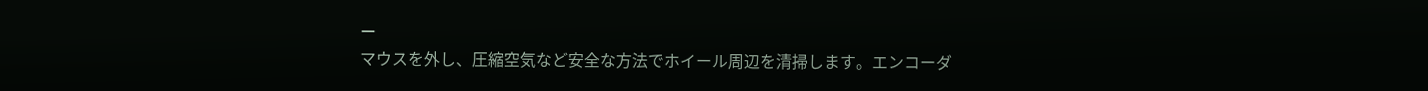ー
マウスを外し、圧縮空気など安全な方法でホイール周辺を清掃します。エンコーダ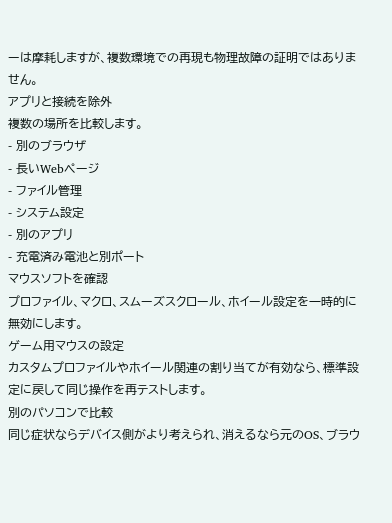ーは摩耗しますが、複数環境での再現も物理故障の証明ではありません。
アプリと接続を除外
複数の場所を比較します。
- 別のブラウザ
- 長いWebページ
- ファイル管理
- システム設定
- 別のアプリ
- 充電済み電池と別ポート
マウスソフトを確認
プロファイル、マクロ、スムーズスクロール、ホイール設定を一時的に無効にします。
ゲーム用マウスの設定
カスタムプロファイルやホイール関連の割り当てが有効なら、標準設定に戻して同じ操作を再テストします。
別のパソコンで比較
同じ症状ならデバイス側がより考えられ、消えるなら元のOS、ブラウ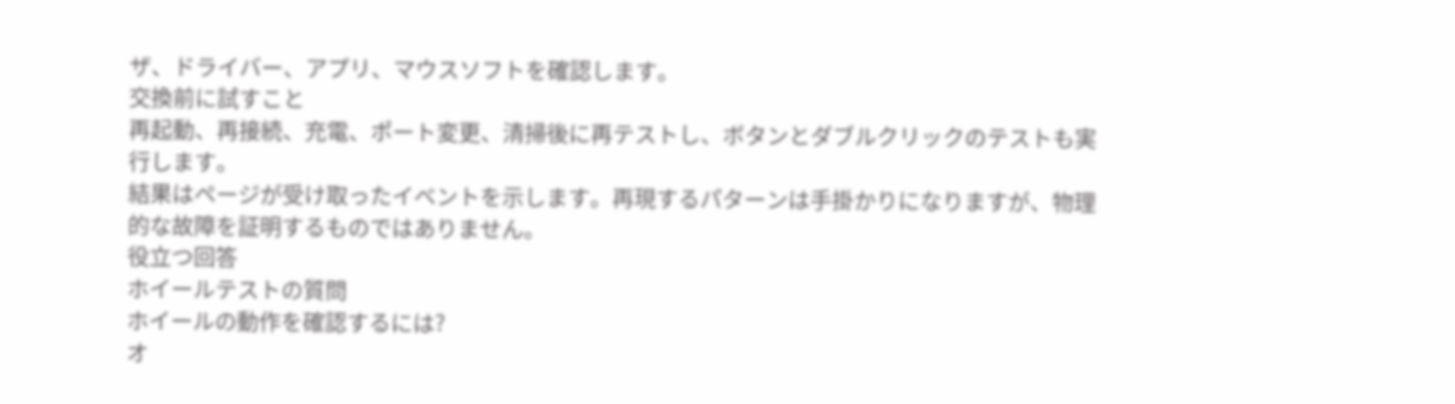ザ、ドライバー、アプリ、マウスソフトを確認します。
交換前に試すこと
再起動、再接続、充電、ポート変更、清掃後に再テストし、ボタンとダブルクリックのテストも実行します。
結果はページが受け取ったイベントを示します。再現するパターンは手掛かりになりますが、物理的な故障を証明するものではありません。
役立つ回答
ホイールテストの質問
ホイールの動作を確認するには?
オ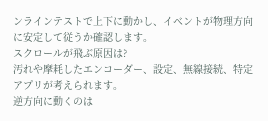ンラインテストで上下に動かし、イベントが物理方向に安定して従うか確認します。
スクロールが飛ぶ原因は?
汚れや摩耗したエンコーダー、設定、無線接続、特定アプリが考えられます。
逆方向に動くのは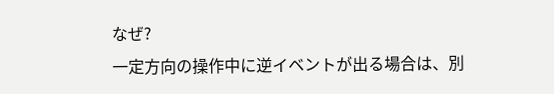なぜ?
一定方向の操作中に逆イベントが出る場合は、別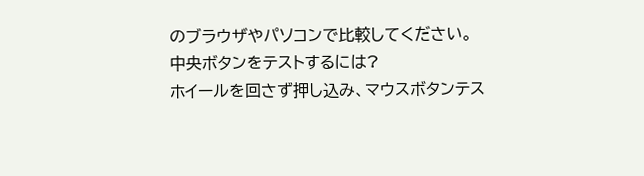のブラウザやパソコンで比較してください。
中央ボタンをテストするには?
ホイールを回さず押し込み、マウスボタンテス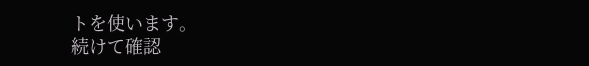トを使います。
続けて確認